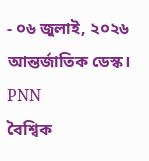- ০৬ জুলাই, ২০২৬
আন্তর্জাতিক ডেস্ক। PNN
বৈশ্বিক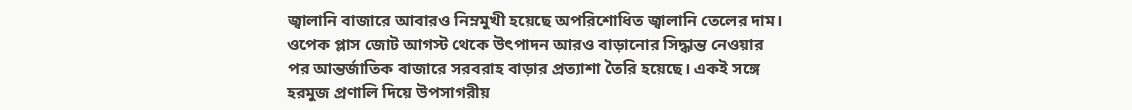জ্বালানি বাজারে আবারও নিম্নমুখী হয়েছে অপরিশোধিত জ্বালানি তেলের দাম। ওপেক প্লাস জোট আগস্ট থেকে উৎপাদন আরও বাড়ানোর সিদ্ধান্ত নেওয়ার পর আন্তর্জাতিক বাজারে সরবরাহ বাড়ার প্রত্যাশা তৈরি হয়েছে। একই সঙ্গে হরমুজ প্রণালি দিয়ে উপসাগরীয়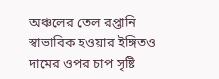অঞ্চলের তেল রপ্তানি স্বাভাবিক হওয়ার ইঙ্গিতও দামের ওপর চাপ সৃষ্টি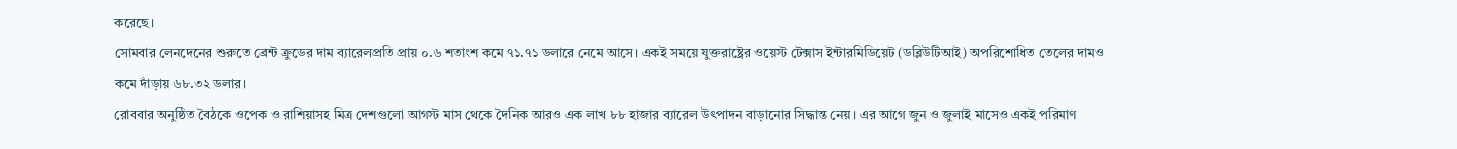করেছে।
সোমবার লেনদেনের শুরুতে ব্রেন্ট ক্রুডের দাম ব্যারেলপ্রতি প্রায় ০.৬ শতাংশ কমে ৭১.৭১ ডলারে নেমে আসে। একই সময়ে যুক্তরাষ্ট্রের ওয়েস্ট টেক্সাস ইন্টারমিডিয়েট (ডব্লিউটিআই) অপরিশোধিত তেলের দামও কমে দাঁড়ায় ৬৮.৩২ ডলার।
রোববার অনুষ্ঠিত বৈঠকে ওপেক ও রাশিয়াসহ মিত্র দেশগুলো আগস্ট মাস থেকে দৈনিক আরও এক লাখ ৮৮ হাজার ব্যারেল উৎপাদন বাড়ানোর সিদ্ধান্ত নেয়। এর আগে জুন ও জুলাই মাসেও একই পরিমাণ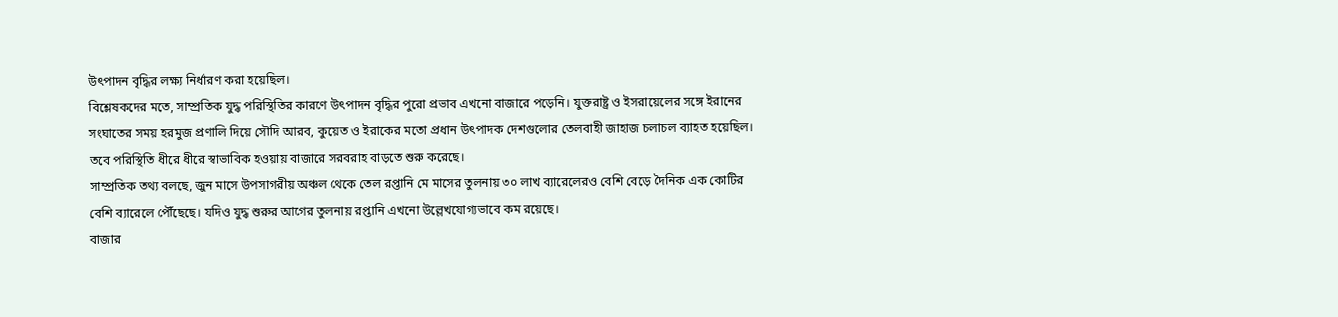উৎপাদন বৃদ্ধির লক্ষ্য নির্ধারণ করা হয়েছিল।
বিশ্লেষকদের মতে, সাম্প্রতিক যুদ্ধ পরিস্থিতির কারণে উৎপাদন বৃদ্ধির পুরো প্রভাব এখনো বাজারে পড়েনি। যুক্তরাষ্ট্র ও ইসরায়েলের সঙ্গে ইরানের সংঘাতের সময় হরমুজ প্রণালি দিয়ে সৌদি আরব, কুয়েত ও ইরাকের মতো প্রধান উৎপাদক দেশগুলোর তেলবাহী জাহাজ চলাচল ব্যাহত হয়েছিল। তবে পরিস্থিতি ধীরে ধীরে স্বাভাবিক হওয়ায় বাজারে সরবরাহ বাড়তে শুরু করেছে।
সাম্প্রতিক তথ্য বলছে, জুন মাসে উপসাগরীয় অঞ্চল থেকে তেল রপ্তানি মে মাসের তুলনায় ৩০ লাখ ব্যারেলেরও বেশি বেড়ে দৈনিক এক কোটির বেশি ব্যারেলে পৌঁছেছে। যদিও যুদ্ধ শুরুর আগের তুলনায় রপ্তানি এখনো উল্লেখযোগ্যভাবে কম রয়েছে।
বাজার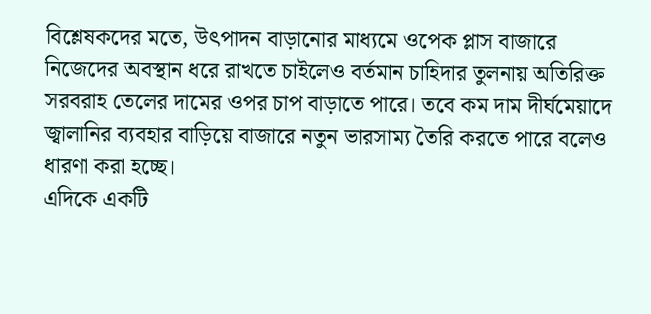বিশ্লেষকদের মতে, উৎপাদন বাড়ানোর মাধ্যমে ওপেক প্লাস বাজারে নিজেদের অবস্থান ধরে রাখতে চাইলেও বর্তমান চাহিদার তুলনায় অতিরিক্ত সরবরাহ তেলের দামের ওপর চাপ বাড়াতে পারে। তবে কম দাম দীর্ঘমেয়াদে জ্বালানির ব্যবহার বাড়িয়ে বাজারে নতুন ভারসাম্য তৈরি করতে পারে বলেও ধারণা করা হচ্ছে।
এদিকে একটি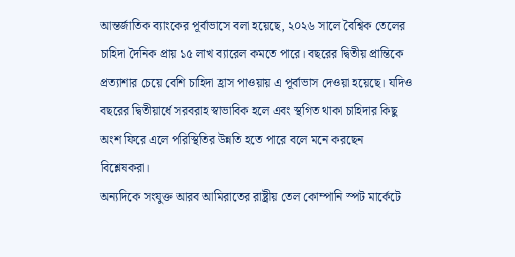আন্তর্জাতিক ব্যাংকের পূর্বাভাসে বলা হয়েছে, ২০২৬ সালে বৈশ্বিক তেলের চাহিদা দৈনিক প্রায় ১৫ লাখ ব্যারেল কমতে পারে। বছরের দ্বিতীয় প্রান্তিকে প্রত্যাশার চেয়ে বেশি চাহিদা হ্রাস পাওয়ায় এ পূর্বাভাস দেওয়া হয়েছে। যদিও বছরের দ্বিতীয়ার্ধে সরবরাহ স্বাভাবিক হলে এবং স্থগিত থাকা চাহিদার কিছু অংশ ফিরে এলে পরিস্থিতির উন্নতি হতে পারে বলে মনে করছেন বিশ্লেষকরা।
অন্যদিকে সংযুক্ত আরব আমিরাতের রাষ্ট্রীয় তেল কোম্পানি স্পট মার্কেটে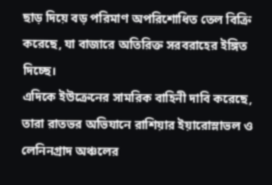ছাড় দিয়ে বড় পরিমাণ অপরিশোধিত তেল বিক্রি করেছে, যা বাজারে অতিরিক্ত সরবরাহের ইঙ্গিত দিচ্ছে।
এদিকে ইউক্রেনের সামরিক বাহিনী দাবি করেছে, তারা রাতভর অভিযানে রাশিয়ার ইয়ারোস্লাভল ও লেনিনগ্রাদ অঞ্চলের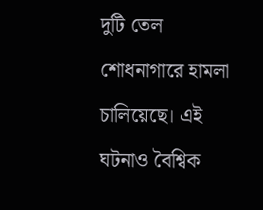দুটি তেল শোধনাগারে হামলা চালিয়েছে। এই ঘটনাও বৈশ্বিক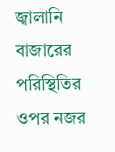জ্বালানি বাজারের পরিস্থিতির ওপর নজর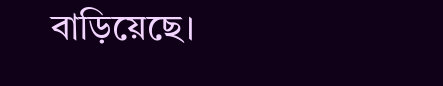বাড়িয়েছে।